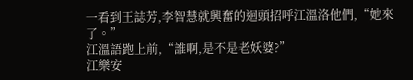一看到王誌芳,李智慧就興奮的迴頭招呼江溫洛他們,“她來了。”
江溫語跑上前,“誰啊,是不是老妖婆?”
江樂安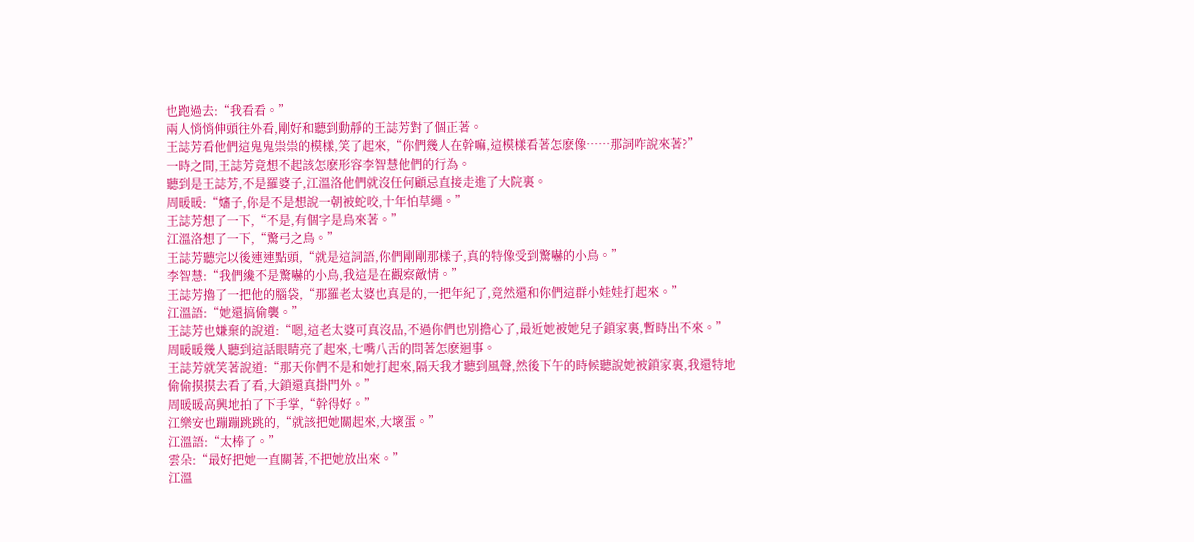也跑過去:“我看看。”
兩人悄悄伸頭往外看,剛好和聽到動靜的王誌芳對了個正著。
王誌芳看他們這鬼鬼祟祟的模樣,笑了起來,“你們幾人在幹嘛,這模樣看著怎麽像……那詞咋說來著?”
一時之間,王誌芳竟想不起該怎麽形容李智慧他們的行為。
聽到是王誌芳,不是羅婆子,江溫洛他們就沒任何顧忌直接走進了大院裏。
周暖暖:“嬸子,你是不是想說一朝被蛇咬,十年怕草繩。”
王誌芳想了一下,“不是,有個字是鳥來著。”
江溫洛想了一下,“驚弓之鳥。”
王誌芳聽完以後連連點頭,“就是這詞語,你們剛剛那樣子,真的特像受到驚嚇的小鳥。”
李智慧:“我們纔不是驚嚇的小鳥,我這是在觀察敵情。”
王誌芳擼了一把他的腦袋,“那羅老太婆也真是的,一把年紀了,竟然還和你們這群小娃娃打起來。”
江溫語:“她還搞偷襲。”
王誌芳也嫌棄的說道:“嗯,這老太婆可真沒品,不過你們也別擔心了,最近她被她兒子鎖家裏,暫時出不來。”
周暖暖幾人聽到這話眼睛亮了起來,七嘴八舌的問著怎麽迴事。
王誌芳就笑著說道:“那天你們不是和她打起來,隔天我才聽到風聲,然後下午的時候聽說她被鎖家裏,我還特地偷偷摸摸去看了看,大鎖還真掛門外。”
周暖暖高興地拍了下手掌,“幹得好。”
江樂安也蹦蹦跳跳的,“就該把她關起來,大壞蛋。”
江溫語:“太棒了。”
雲朵:“最好把她一直關著,不把她放出來。”
江溫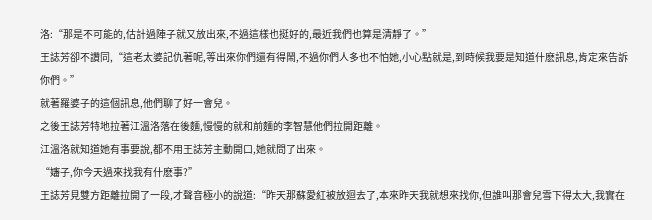洛:“那是不可能的,估計過陣子就又放出來,不過這樣也挺好的,最近我們也算是清靜了。”
王誌芳卻不讚同,“這老太婆記仇著呢,等出來你們還有得鬧,不過你們人多也不怕她,小心點就是,到時候我要是知道什麽訊息,肯定來告訴你們。”
就著羅婆子的這個訊息,他們聊了好一會兒。
之後王誌芳特地拉著江溫洛落在後麵,慢慢的就和前麵的李智慧他們拉開距離。
江溫洛就知道她有事要說,都不用王誌芳主動開口,她就問了出來。
“嬸子,你今天過來找我有什麽事?”
王誌芳見雙方距離拉開了一段,才聲音極小的說道:“昨天那蘇愛紅被放迴去了,本來昨天我就想來找你,但誰叫那會兒雪下得太大,我實在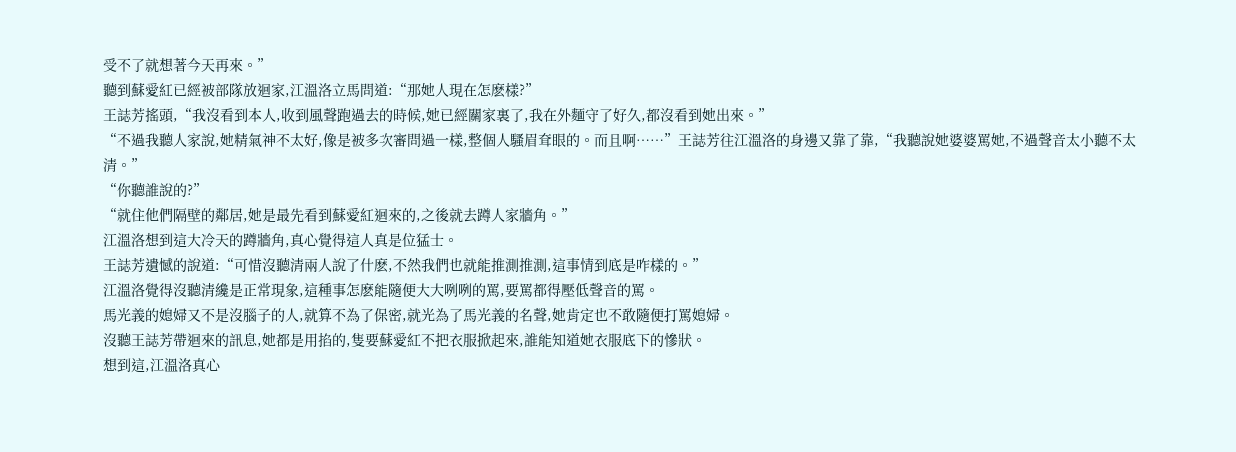受不了就想著今天再來。”
聽到蘇愛紅已經被部隊放迴家,江溫洛立馬問道:“那她人現在怎麽樣?”
王誌芳搖頭,“我沒看到本人,收到風聲跑過去的時候,她已經關家裏了,我在外麵守了好久,都沒看到她出來。”
“不過我聽人家說,她精氣神不太好,像是被多次審問過一樣,整個人騷眉耷眼的。而且啊……”王誌芳往江溫洛的身邊又靠了靠,“我聽說她婆婆罵她,不過聲音太小聽不太清。”
“你聽誰說的?”
“就住他們隔壁的鄰居,她是最先看到蘇愛紅迴來的,之後就去蹲人家牆角。”
江溫洛想到這大冷天的蹲牆角,真心覺得這人真是位猛士。
王誌芳遺憾的說道:“可惜沒聽清兩人說了什麽,不然我們也就能推測推測,這事情到底是咋樣的。”
江溫洛覺得沒聽清纔是正常現象,這種事怎麽能隨便大大咧咧的罵,要罵都得壓低聲音的罵。
馬光義的媳婦又不是沒腦子的人,就算不為了保密,就光為了馬光義的名聲,她肯定也不敢隨便打罵媳婦。
沒聽王誌芳帶迴來的訊息,她都是用掐的,隻要蘇愛紅不把衣服掀起來,誰能知道她衣服底下的慘狀。
想到這,江溫洛真心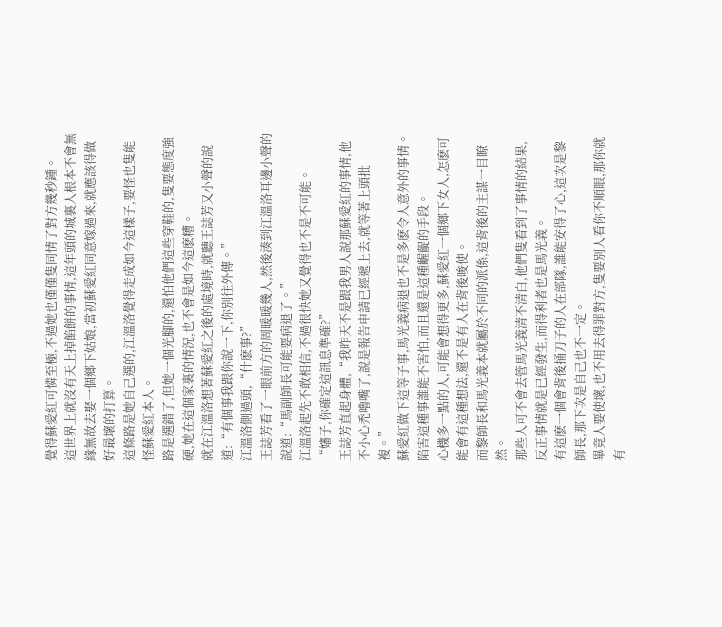覺得蘇愛紅可憐至極,不過她也僅僅隻同情了對方幾秒鍾。
這世界上就沒有天上掉餡餅的事情,這年頭的城裏人根本不會無緣無故去娶一個鄉下姑娘,當初蘇愛紅同意嫁過來,就應該得做好最壞的打算。
這條路是她自己選的,江溫洛覺得走成如今這樣子,要怪也隻能怪蘇愛紅本人。
路是選錯了,但她一個光腳的,還怕他們這些穿鞋的,隻要態度強硬,她在這個家裏的情況,也不會是如今這麽糟。
就在江溫洛想著蘇愛紅之後的處境時,就聽王誌芳又小聲的說道:“有個事我跟你說一下,你別往外傳。”
江溫洛側過頭,“什麽事?”
王誌芳看了一眼前方的周暖暖幾人,然後湊到江溫洛耳邊小聲的說道:“馬副師長可能要病退了。”
江溫洛起先不敢相信,不過很快她又覺得也不是不可能。
“嬸子,你確定這訊息準確?”
王誌芳直起身體,“我昨天不是跟我男人說那蘇愛紅的事情,他不小心禿嚕嘴了,說是報告申請已經遞上去,就等著上頭批複。”
蘇愛紅做下這等子事,馬光義病退也不是多麽令人意外的事情。
陷害這種事誰能不害怕,而且還是這種齷齪的手段。
心機多一點的人,可能會想得更多,蘇愛紅一個鄉下女人,怎麽可能會有這種想法,還不是有人在背後唆使。
而黎師長和馬光義本就屬於不同的派係,這背後的主謀一目瞭然。
那些人可不會去管馬光義清不清白,他們隻看到了事情的結果,反正事情就是已經發生,而得利者也是馬光義。
有這麽一個會背後捅刀子的人在部隊,誰能安得了心,這次是黎師長,那下次是自己也不一定。
畢竟人要使壞,也不用去得罪對方,隻要別人看你不順眼,那你就有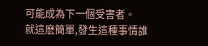可能成為下一個受害者。
就這麽簡單,發生這種事情誰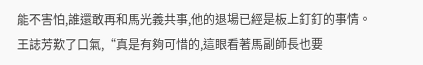能不害怕,誰還敢再和馬光義共事,他的退場已經是板上釘釘的事情。
王誌芳歎了口氣,“真是有夠可惜的,這眼看著馬副師長也要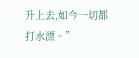升上去,如今一切都打水漂。”